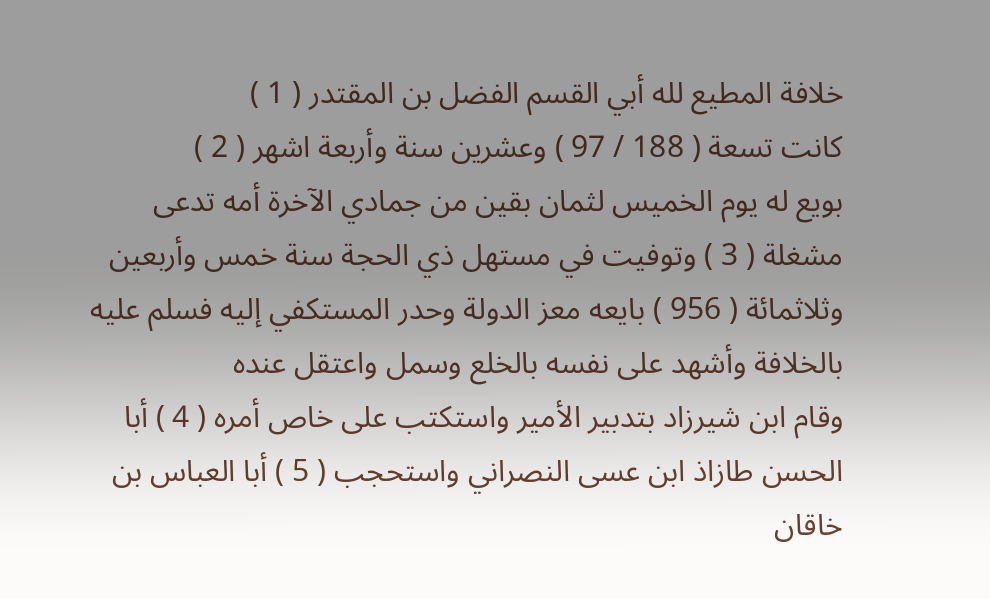خلافة المطيع لله أبي القسم الفضل بن المقتدر ( 1 )
كانت تسعة ( 188 / 97 ) وعشرين سنة وأربعة اشهر ( 2 )
بويع له يوم الخميس لثمان بقين من جمادي الآخرة أمه تدعى مشغلة ( 3 ) وتوفيت في مستهل ذي الحجة سنة خمس وأربعين وثلاثمائة ( 956 ) بايعه معز الدولة وحدر المستكفي إليه فسلم عليه بالخلافة وأشهد على نفسه بالخلع وسمل واعتقل عنده
وقام ابن شيرزاد بتدبير الأمير واستكتب على خاص أمره ( 4 ) أبا الحسن طازاذ ابن عسى النصراني واستحجب ( 5 ) أبا العباس بن خاقان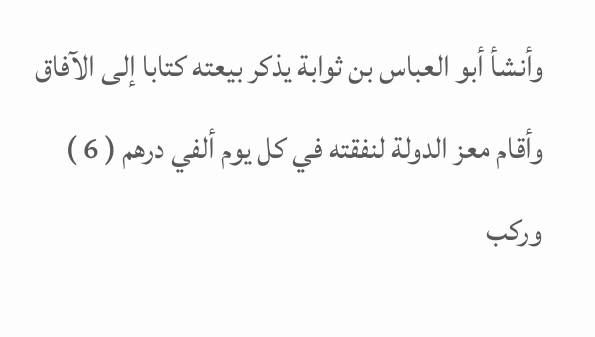وأنشأ أبو العباس بن ثوابة يذكر بيعته كتابا إلى الآفاق وأقام معز الدولة لنفقته في كل يوم ألفي درهم ( 6 )
وركب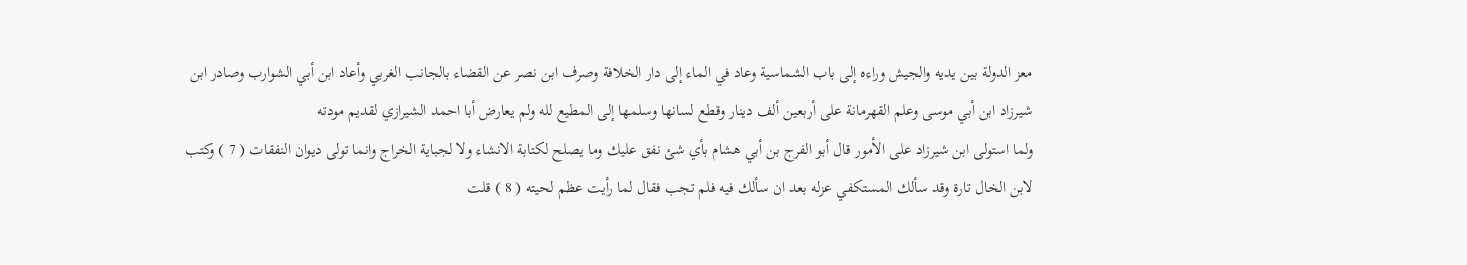معز الدولة بين يديه والجيش وراءه إلى باب الشماسية وعاد في الماء إلى دار الخلافة وصرف ابن نصر عن القضاء بالجانب الغربي وأعاد ابن أبي الشوارب وصادر ابن شيرزاد ابن أبي موسى وعلم القهرمانة على أربعين ألف دينار وقطع لسانها وسلمها إلى المطيع لله ولم يعارض أبا احمد الشيرازي لقديم مودته
ولما استولى ابن شيرزاد على الأمور قال أبو الفرج بن أبي هشام بأي شئ نفق عليك وما يصلح لكتابة الانشاء ولا لجباية الخراج وانما تولى ديوان النفقات ( 7 ) وكتب لابن الخال تارة وقد سألك المستكفي عزله بعد ان سألك فيه فلم تجب فقال لما رأيت عظم لحيته ( 8 ) قلت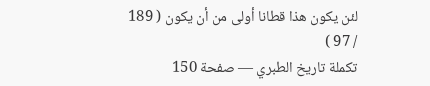لئن يكون هذا قطانا أولى من أن يكون ( 189 / 97 )
تكملة تاريخ الطبري — صفحة 150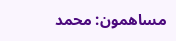مساهمون: محمد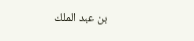بن عبد الملك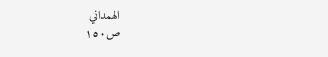الهمداني
ص١٥٠